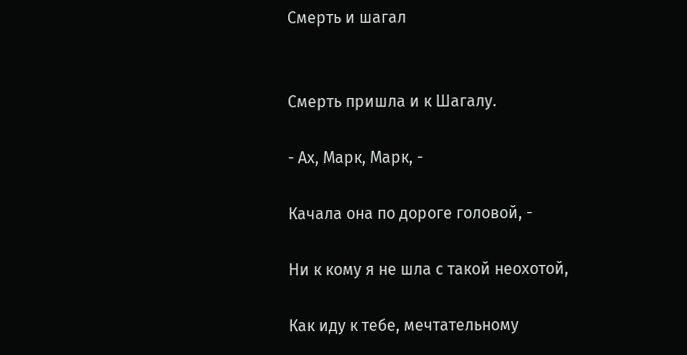Смерть и шагал


Смерть пришла и к Шагалу.

- Ах, Марк, Марк, -

Качала она по дороге головой, -

Ни к кому я не шла с такой неохотой,

Как иду к тебе, мечтательному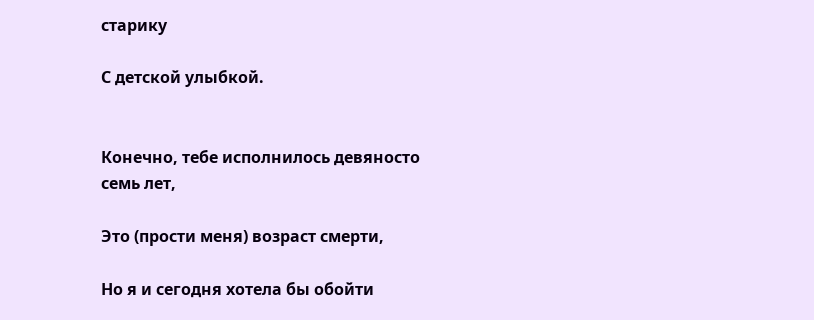старику

С детской улыбкой.


Конечно, тебе исполнилось девяносто семь лет,

Это (прости меня) возраст смерти,

Но я и сегодня хотела бы обойти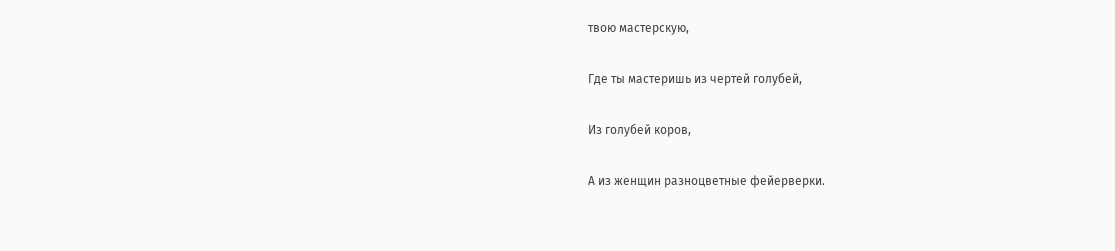твою мастерскую,

Где ты мастеришь из чертей голубей,

Из голубей коров,

А из женщин разноцветные фейерверки.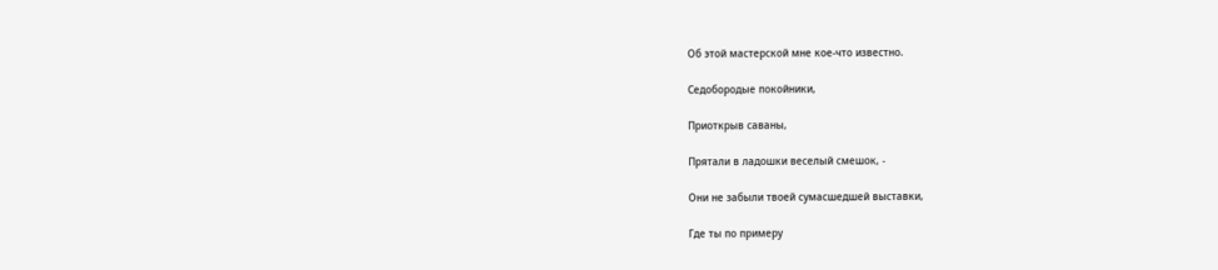Об этой мастерской мне кое-что известно.

Седобородые покойники,

Приоткрыв саваны,

Прятали в ладошки веселый смешок, -

Они не забыли твоей сумасшедшей выставки,

Где ты по примеру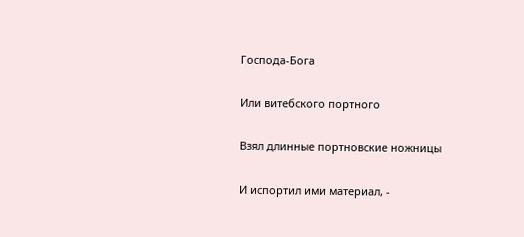Господа-Бога

Или витебского портного

Взял длинные портновские ножницы

И испортил ими материал, -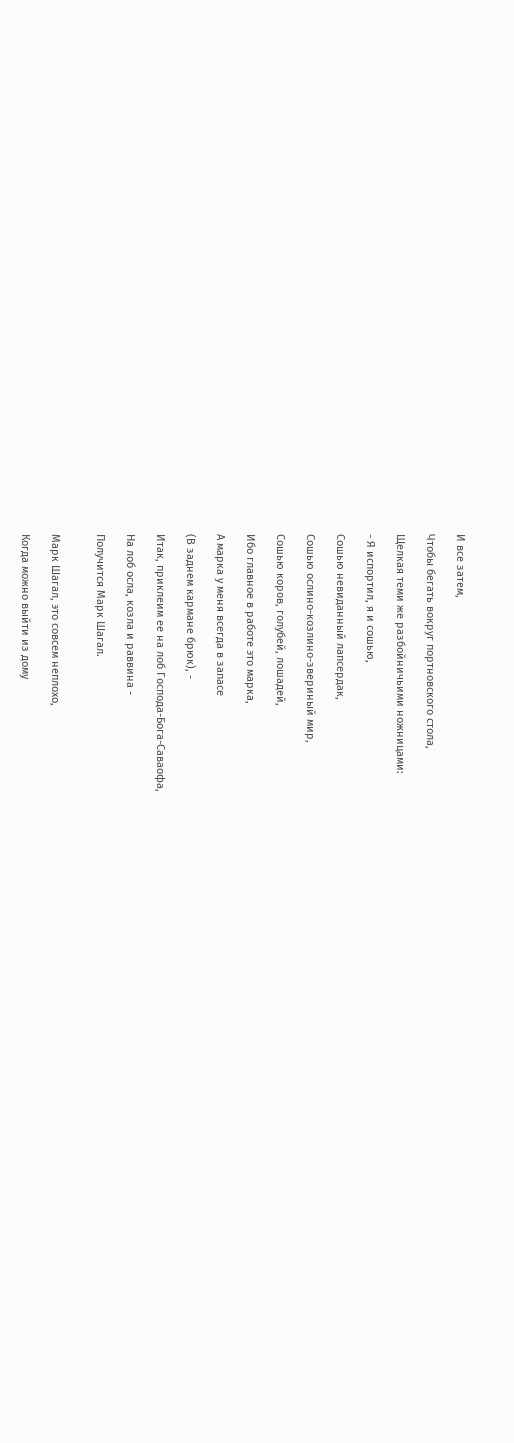И все затем,

Чтобы бегать вокруг портновского стола,

Щелкая теми же разбойничьими ножницами:

- Я испортил, я и сошью,

Сошью невиданный лапсердак,

Сошью ослино-козлино-звериный мир,

Сошью коров, голубей, лошадей,

Ибо главное в работе это марка,

А марка у меня всегда в запасе

(В заднем кармане брюк), -

Итак, приклеим ее на лоб Господа-Бога-Саваофа,

На лоб осла, козла и раввина -

Получится Марк Шагал.


Марк Шагал, это совсем неплохо,

Когда можно выйти из дому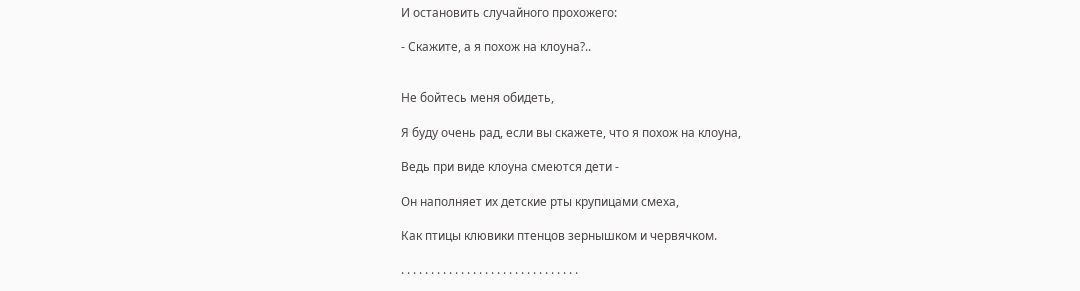И остановить случайного прохожего:

- Скажите, а я похож на клоуна?..


Не бойтесь меня обидеть,

Я буду очень рад, если вы скажете, что я похож на клоуна,

Ведь при виде клоуна смеются дети -

Он наполняет их детские рты крупицами смеха,

Как птицы клювики птенцов зернышком и червячком.

. . . . . . . . . . . . . . . . . . . . . . . . . . . . . .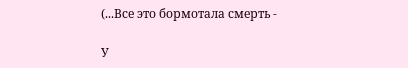(...Все это бормотала смерть -

У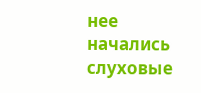нее начались слуховые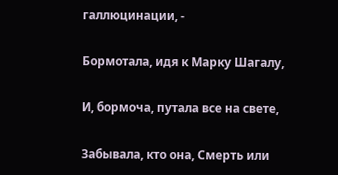галлюцинации, -

Бормотала, идя к Марку Шагалу,

И, бормоча, путала все на свете,

Забывала, кто она, Смерть или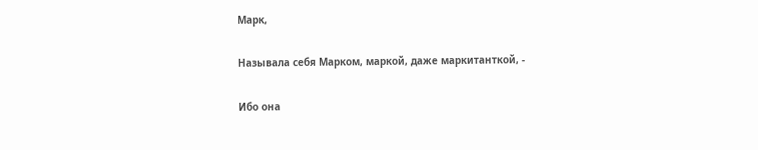Марк,

Называла себя Марком, маркой, даже маркитанткой, -

Ибо она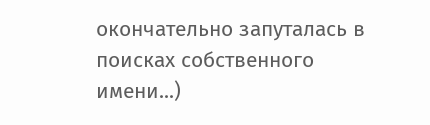окончательно запуталась в поисках собственного имени...)